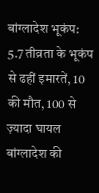बांग्लादेश भूकंप: 5.7 तीव्रता के भूकंप से ढहीं इमारतें, 10 की मौत, 100 से ज़्यादा घायल
बांग्लादेश की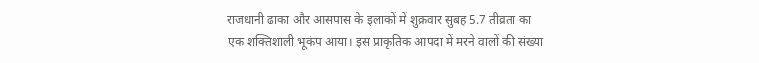राजधानी ढाका और आसपास के इलाकों में शुक्रवार सुबह 5.7 तीव्रता का एक शक्तिशाली भूकंप आया। इस प्राकृतिक आपदा में मरने वालों की संख्या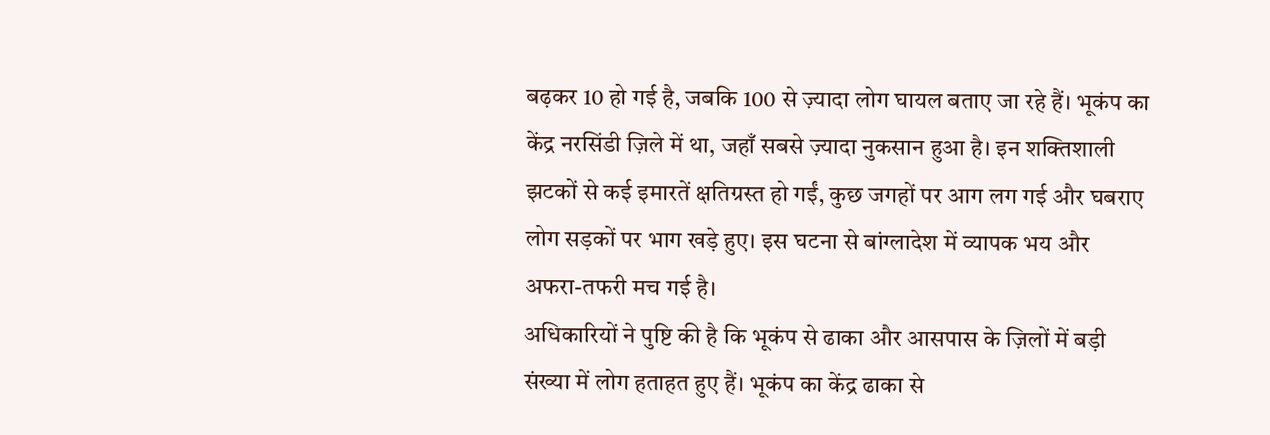बढ़कर 10 हो गई है, जबकि 100 से ज़्यादा लोग घायल बताए जा रहे हैं। भूकंप का केंद्र नरसिंडी ज़िले में था, जहाँ सबसे ज़्यादा नुकसान हुआ है। इन शक्तिशाली झटकों से कई इमारतें क्षतिग्रस्त हो गईं, कुछ जगहों पर आग लग गई और घबराए लोग सड़कों पर भाग खड़े हुए। इस घटना से बांग्लादेश में व्यापक भय और अफरा-तफरी मच गई है।
अधिकारियों ने पुष्टि की है कि भूकंप से ढाका और आसपास के ज़िलों में बड़ी संख्या में लोग हताहत हुए हैं। भूकंप का केंद्र ढाका से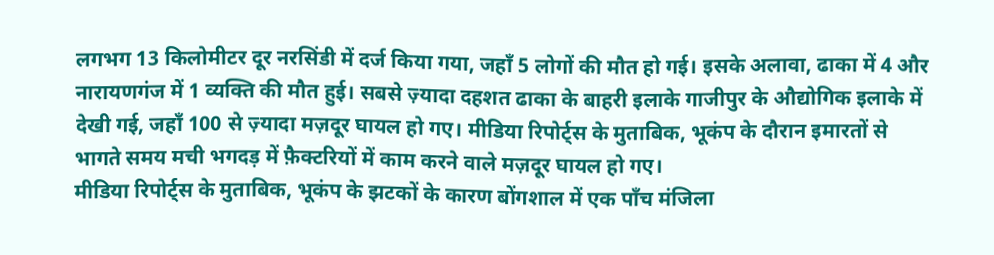लगभग 13 किलोमीटर दूर नरसिंडी में दर्ज किया गया, जहाँ 5 लोगों की मौत हो गई। इसके अलावा, ढाका में 4 और नारायणगंज में 1 व्यक्ति की मौत हुई। सबसे ज़्यादा दहशत ढाका के बाहरी इलाके गाजीपुर के औद्योगिक इलाके में देखी गई, जहाँ 100 से ज़्यादा मज़दूर घायल हो गए। मीडिया रिपोर्ट्स के मुताबिक, भूकंप के दौरान इमारतों से भागते समय मची भगदड़ में फ़ैक्टरियों में काम करने वाले मज़दूर घायल हो गए।
मीडिया रिपोर्ट्स के मुताबिक, भूकंप के झटकों के कारण बोंगशाल में एक पाँच मंजिला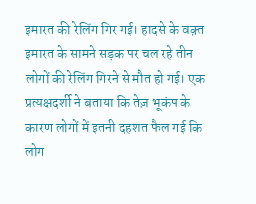इमारत की रेलिंग गिर गई। हादसे के वक़्त इमारत के सामने सड़क पर चल रहे तीन लोगों की रेलिंग गिरने से मौत हो गई। एक प्रत्यक्षदर्शी ने बताया कि तेज़ भूकंप के कारण लोगों में इतनी दहशत फैल गई कि लोग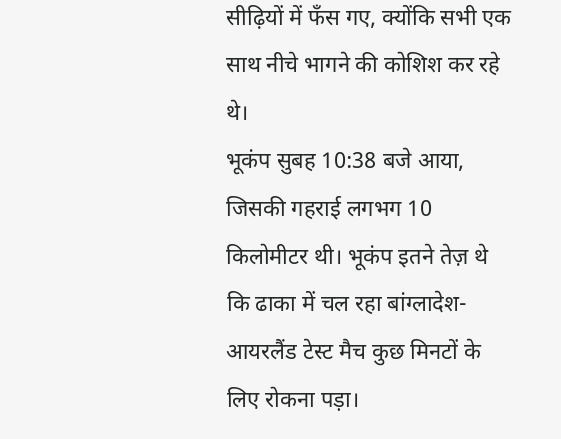सीढ़ियों में फँस गए, क्योंकि सभी एक साथ नीचे भागने की कोशिश कर रहे थे।
भूकंप सुबह 10:38 बजे आया, जिसकी गहराई लगभग 10 किलोमीटर थी। भूकंप इतने तेज़ थे कि ढाका में चल रहा बांग्लादेश-आयरलैंड टेस्ट मैच कुछ मिनटों के लिए रोकना पड़ा।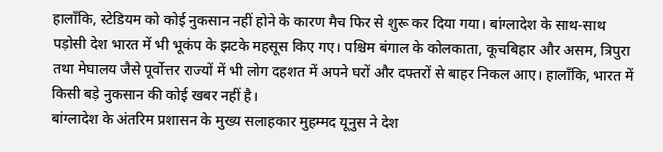हालाँकि, स्टेडियम को कोई नुकसान नहीं होने के कारण मैच फिर से शुरू कर दिया गया। बांग्लादेश के साथ-साथ पड़ोसी देश भारत में भी भूकंप के झटके महसूस किए गए। पश्चिम बंगाल के कोलकाता, कूचबिहार और असम, त्रिपुरा तथा मेघालय जैसे पूर्वोत्तर राज्यों में भी लोग दहशत में अपने घरों और दफ्तरों से बाहर निकल आए। हालाँकि, भारत में किसी बड़े नुकसान की कोई खबर नहीं है।
बांग्लादेश के अंतरिम प्रशासन के मुख्य सलाहकार मुहम्मद यूनुस ने देश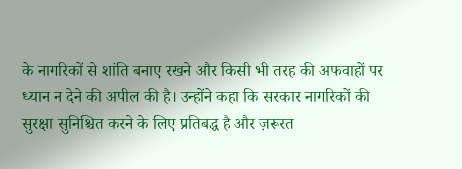के नागरिकों से शांति बनाए रखने और किसी भी तरह की अफवाहों पर ध्यान न देने की अपील की है। उन्होंने कहा कि सरकार नागरिकों की सुरक्षा सुनिश्चित करने के लिए प्रतिबद्ध है और ज़रूरत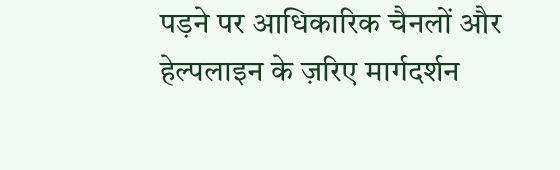पड़ने पर आधिकारिक चैनलों और हेल्पलाइन के ज़रिए मार्गदर्शन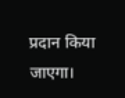प्रदान किया जाएगा।